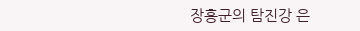장흥군의 탐진강 은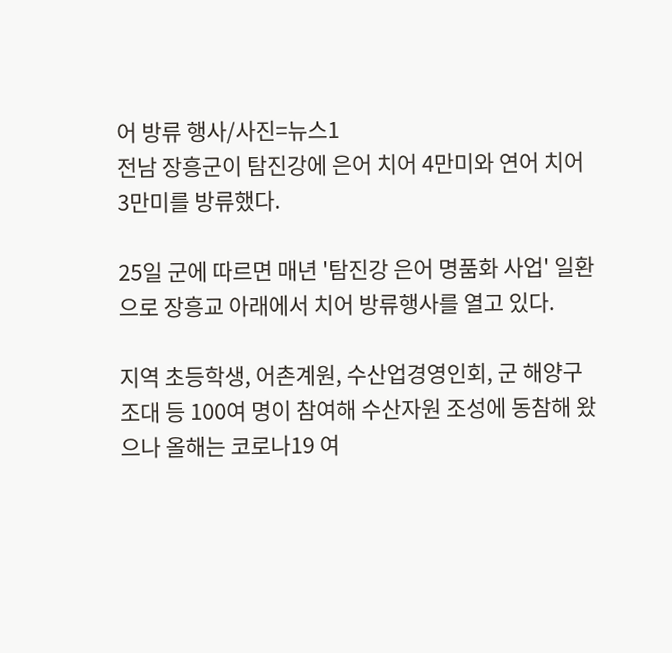어 방류 행사/사진=뉴스1
전남 장흥군이 탐진강에 은어 치어 4만미와 연어 치어 3만미를 방류했다.

25일 군에 따르면 매년 '탐진강 은어 명품화 사업' 일환으로 장흥교 아래에서 치어 방류행사를 열고 있다.

지역 초등학생, 어촌계원, 수산업경영인회, 군 해양구조대 등 100여 명이 참여해 수산자원 조성에 동참해 왔으나 올해는 코로나19 여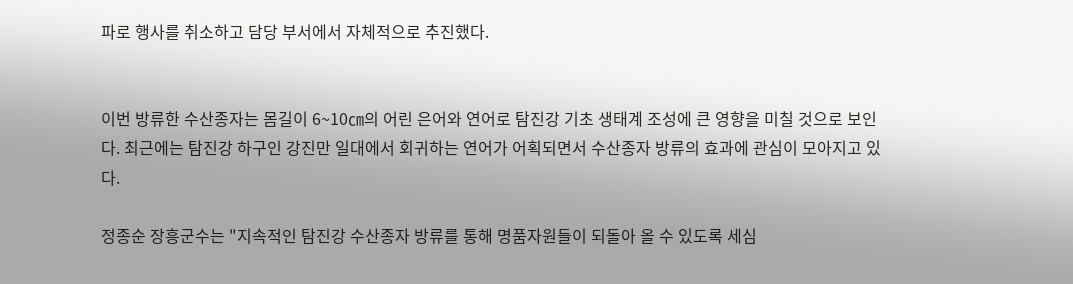파로 행사를 취소하고 담당 부서에서 자체적으로 추진했다.


이번 방류한 수산종자는 몸길이 6~10㎝의 어린 은어와 연어로 탐진강 기초 생태계 조성에 큰 영향을 미칠 것으로 보인다. 최근에는 탐진강 하구인 강진만 일대에서 회귀하는 연어가 어획되면서 수산종자 방류의 효과에 관심이 모아지고 있다.

정종순 장흥군수는 "지속적인 탐진강 수산종자 방류를 통해 명품자원들이 되돌아 올 수 있도록 세심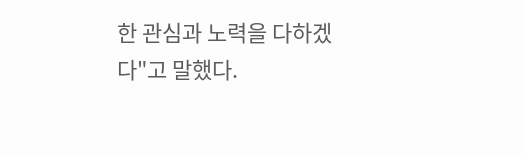한 관심과 노력을 다하겠다"고 말했다.